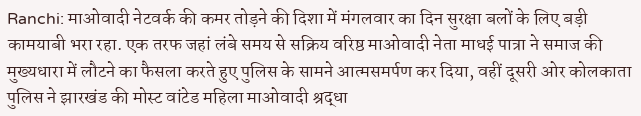Ranchi: माओवादी नेटवर्क की कमर तोड़ने की दिशा में मंगलवार का दिन सुरक्षा बलों के लिए बड़ी कामयाबी भरा रहा. एक तरफ जहां लंबे समय से सक्रिय वरिष्ठ माओवादी नेता माधई पात्रा ने समाज की मुख्यधारा में लौटने का फैसला करते हुए पुलिस के सामने आत्मसमर्पण कर दिया, वहीं दूसरी ओर कोलकाता पुलिस ने झारखंड की मोस्ट वांटेड महिला माओवादी श्रद्धा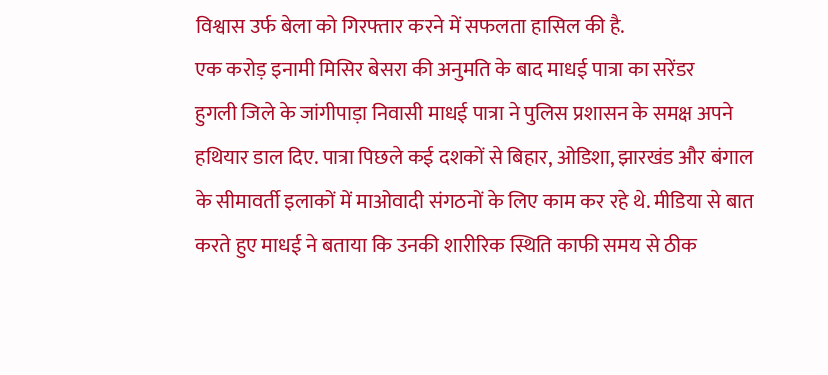विश्वास उर्फ बेला को गिरफ्तार करने में सफलता हासिल की है.
एक करोड़ इनामी मिसिर बेसरा की अनुमति के बाद माधई पात्रा का सरेंडर
हुगली जिले के जांगीपाड़ा निवासी माधई पात्रा ने पुलिस प्रशासन के समक्ष अपने हथियार डाल दिए. पात्रा पिछले कई दशकों से बिहार, ओडिशा, झारखंड और बंगाल के सीमावर्ती इलाकों में माओवादी संगठनों के लिए काम कर रहे थे. मीडिया से बात करते हुए माधई ने बताया कि उनकी शारीरिक स्थिति काफी समय से ठीक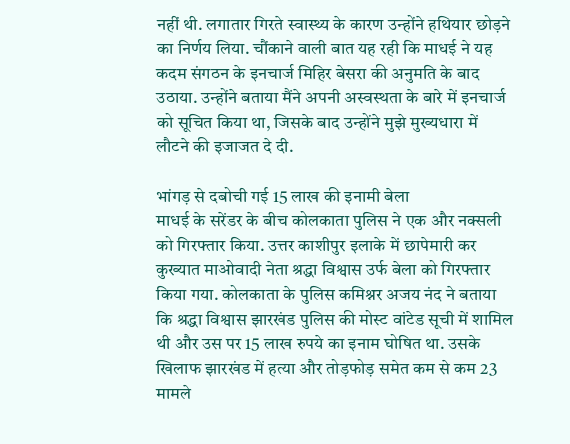नहीं थी. लगातार गिरते स्वास्थ्य के कारण उन्होंने हथियार छोड़ने का निर्णय लिया. चौंकाने वाली बात यह रही कि माधई ने यह कदम संगठन के इनचार्ज मिहिर बेसरा की अनुमति के बाद उठाया. उन्होंने बताया मैंने अपनी अस्वस्थता के बारे में इनचार्ज को सूचित किया था, जिसके बाद उन्होंने मुझे मुख्यधारा में लौटने की इजाजत दे दी.

भांगड़ से दबोची गई 15 लाख की इनामी बेला
माधई के सरेंडर के बीच कोलकाता पुलिस ने एक और नक्सली को गिरफ्तार किया. उत्तर काशीपुर इलाके में छापेमारी कर कुख्यात माओवादी नेता श्रद्धा विश्वास उर्फ बेला को गिरफ्तार किया गया. कोलकाता के पुलिस कमिश्नर अजय नंद ने बताया कि श्रद्धा विश्वास झारखंड पुलिस की मोस्ट वांटेड सूची में शामिल थी और उस पर 15 लाख रुपये का इनाम घोषित था. उसके खिलाफ झारखंड में हत्या और तोड़फोड़ समेत कम से कम 23 मामले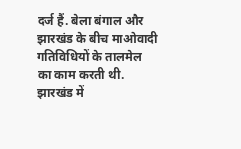दर्ज हैं. बेला बंगाल और झारखंड के बीच माओवादी गतिविधियों के तालमेल का काम करती थी. झारखंड में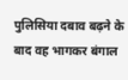पुलिसिया दबाव बढ़ने के बाद वह भागकर बंगाल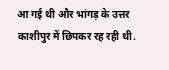आ गई थी और भांगड़ के उत्तर काशीपुर में छिपकर रह रही थी.